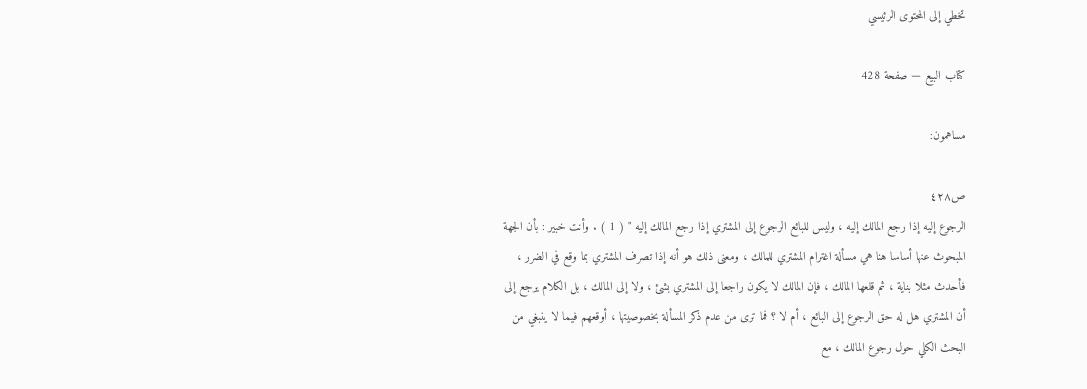تخطي إلى المحتوى الرئيسي

كتاب البيع — صفحة 428

مساهمون:

ص٤٢٨
الرجوع إليه إذا رجع المالك إليه ، وليس للبائع الرجوع إلى المشتري إذا رجع المالك إليه " ( 1 ) . وأنت خبير : بأن الجهة المبحوث عنها أساسا هنا هي مسألة اغترام المشتري للمالك ، ومعنى ذلك هو أنه إذا تصرف المشتري بما وقع في الضرر ، فأحدث مثلا بناية ، ثم قلعها المالك ، فإن المالك لا يكون راجعا إلى المشتري بشئ ، ولا إلى المالك ، بل الكلام يرجع إلى أن المشتري هل له حق الرجوع إلى البائع ، أم لا ؟ فما ترى من عدم ذكر المسألة بخصوصيتها ، أوقعهم فيما لا ينبغي من البحث الكلي حول رجوع المالك ، مع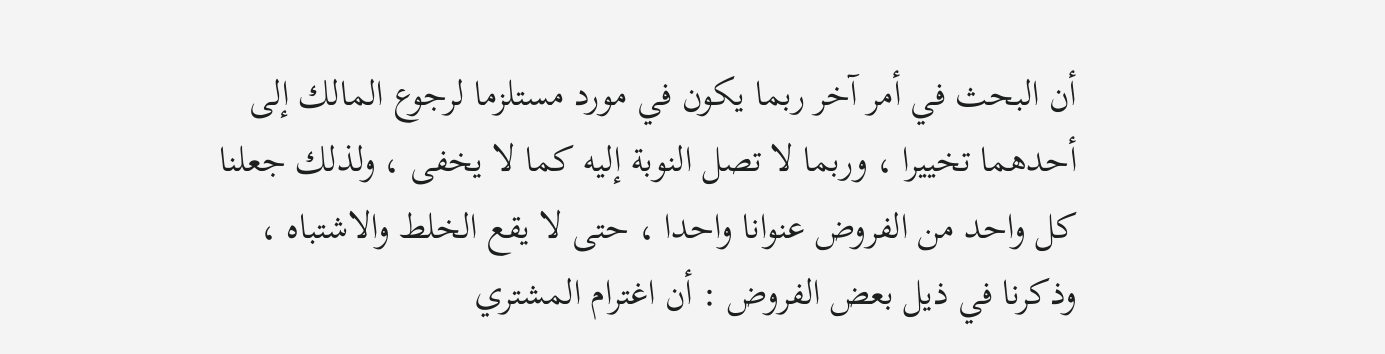أن البحث في أمر آخر ربما يكون في مورد مستلزما لرجوع المالك إلى أحدهما تخييرا ، وربما لا تصل النوبة إليه كما لا يخفى ، ولذلك جعلنا كل واحد من الفروض عنوانا واحدا ، حتى لا يقع الخلط والاشتباه ، وذكرنا في ذيل بعض الفروض : أن اغترام المشتري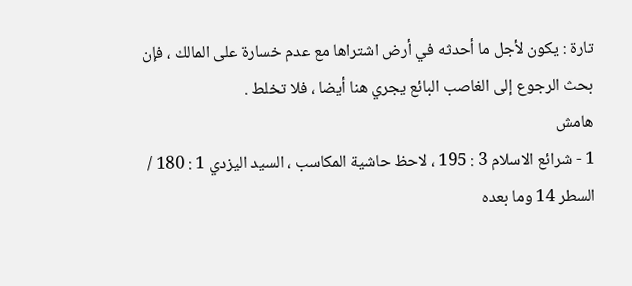تارة : يكون لأجل ما أحدثه في أرض اشتراها مع عدم خسارة على المالك ، فإن بحث الرجوع إلى الغاصب البائع يجري هنا أيضا ، فلا تخلط .
هامش
1 - شرائع الاسلام 3 : 195 ، لاحظ حاشية المكاسب ، السيد اليزدي 1 : 180 / السطر 14 وما بعده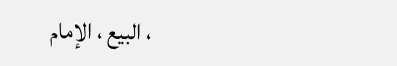، البيع ، الإمام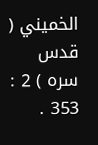الخميني ( قدس سره ) 2 : 353 .